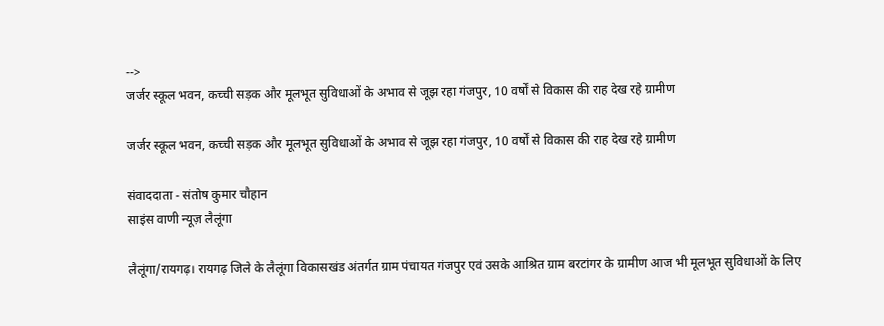-->
जर्जर स्कूल भवन, कच्ची सड़क और मूलभूत सुविधाओं के अभाव से जूझ रहा गंजपुर, 10 वर्षों से विकास की राह देख रहे ग्रामीण

जर्जर स्कूल भवन, कच्ची सड़क और मूलभूत सुविधाओं के अभाव से जूझ रहा गंजपुर, 10 वर्षों से विकास की राह देख रहे ग्रामीण

संवाददाता - संतोष कुमार चौहान
साइंस वाणी न्यूज़ लैलूंगा

लैलूंगा/रायगढ़। रायगढ़ जिले के लैलूंगा विकासखंड अंतर्गत ग्राम पंचायत गंजपुर एवं उसके आश्रित ग्राम बरटांगर के ग्रामीण आज भी मूलभूत सुविधाओं के लिए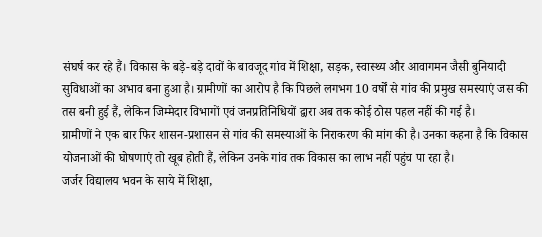संघर्ष कर रहे हैं। विकास के बड़े-बड़े दावों के बावजूद गांव में शिक्षा, सड़क, स्वास्थ्य और आवागमन जैसी बुनियादी सुविधाओं का अभाव बना हुआ है। ग्रामीणों का आरोप है कि पिछले लगभग 10 वर्षों से गांव की प्रमुख समस्याएं जस की तस बनी हुई हैं, लेकिन जिम्मेदार विभागों एवं जनप्रतिनिधियों द्वारा अब तक कोई ठोस पहल नहीं की गई है।
ग्रामीणों ने एक बार फिर शासन-प्रशासन से गांव की समस्याओं के निराकरण की मांग की है। उनका कहना है कि विकास योजनाओं की घोषणाएं तो खूब होती हैं, लेकिन उनके गांव तक विकास का लाभ नहीं पहुंच पा रहा है।
जर्जर विद्यालय भवन के साये में शिक्षा,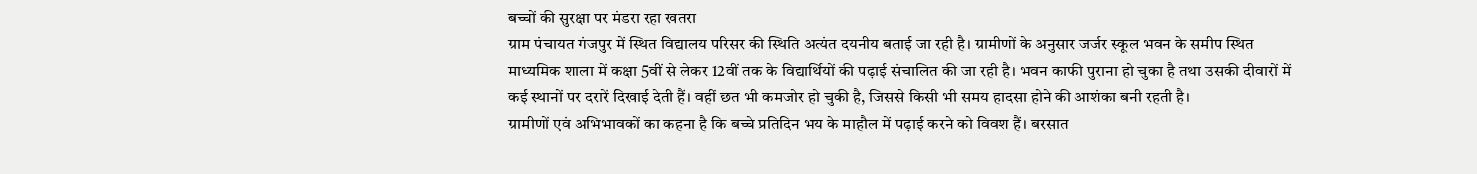बच्चों की सुरक्षा पर मंडरा रहा खतरा
ग्राम पंचायत गंजपुर में स्थित विद्यालय परिसर की स्थिति अत्यंत दयनीय बताई जा रही है। ग्रामीणों के अनुसार जर्जर स्कूल भवन के समीप स्थित माध्यमिक शाला में कक्षा 5वीं से लेकर 12वीं तक के विद्यार्थियों की पढ़ाई संचालित की जा रही है। भवन काफी पुराना हो चुका है तथा उसकी दीवारों में कई स्थानों पर दरारें दिखाई देती हैं। वहीं छत भी कमजोर हो चुकी है, जिससे किसी भी समय हादसा होने की आशंका बनी रहती है।
ग्रामीणों एवं अभिभावकों का कहना है कि बच्चे प्रतिदिन भय के माहौल में पढ़ाई करने को विवश हैं। बरसात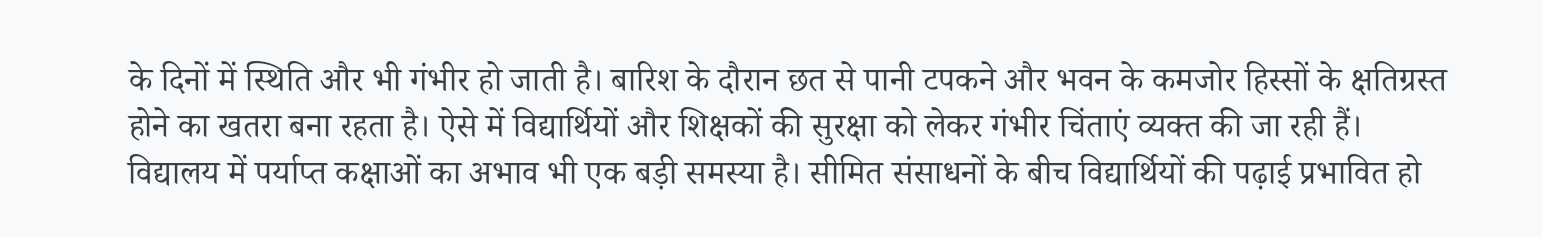के दिनों में स्थिति और भी गंभीर हो जाती है। बारिश के दौरान छत से पानी टपकने और भवन के कमजोर हिस्सों के क्षतिग्रस्त होने का खतरा बना रहता है। ऐसे में विद्यार्थियों और शिक्षकों की सुरक्षा को लेकर गंभीर चिंताएं व्यक्त की जा रही हैं।
विद्यालय में पर्याप्त कक्षाओं का अभाव भी एक बड़ी समस्या है। सीमित संसाधनों के बीच विद्यार्थियों की पढ़ाई प्रभावित हो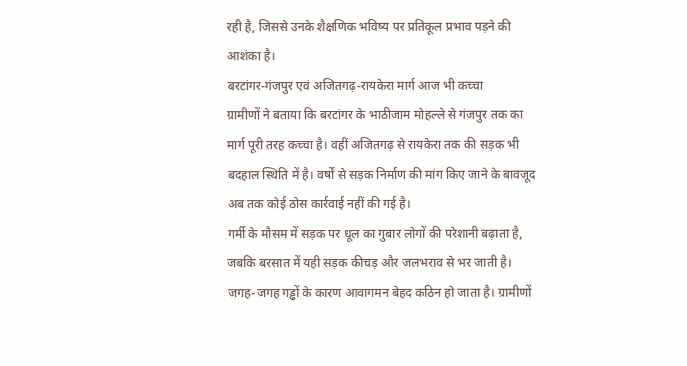रही है, जिससे उनके शैक्षणिक भविष्य पर प्रतिकूल प्रभाव पड़ने की आशंका है।
बरटांगर-गंजपुर एवं अजितगढ़-रायकेरा मार्ग आज भी कच्चा
ग्रामीणों ने बताया कि बरटांगर के भाठीजाम मोहल्ले से गंजपुर तक का मार्ग पूरी तरह कच्चा है। वहीं अजितगढ़ से रायकेरा तक की सड़क भी बदहाल स्थिति में है। वर्षों से सड़क निर्माण की मांग किए जाने के बावजूद अब तक कोई ठोस कार्रवाई नहीं की गई है।
गर्मी के मौसम में सड़क पर धूल का गुबार लोगों की परेशानी बढ़ाता है, जबकि बरसात में यही सड़क कीचड़ और जलभराव से भर जाती है। जगह-जगह गड्ढों के कारण आवागमन बेहद कठिन हो जाता है। ग्रामीणों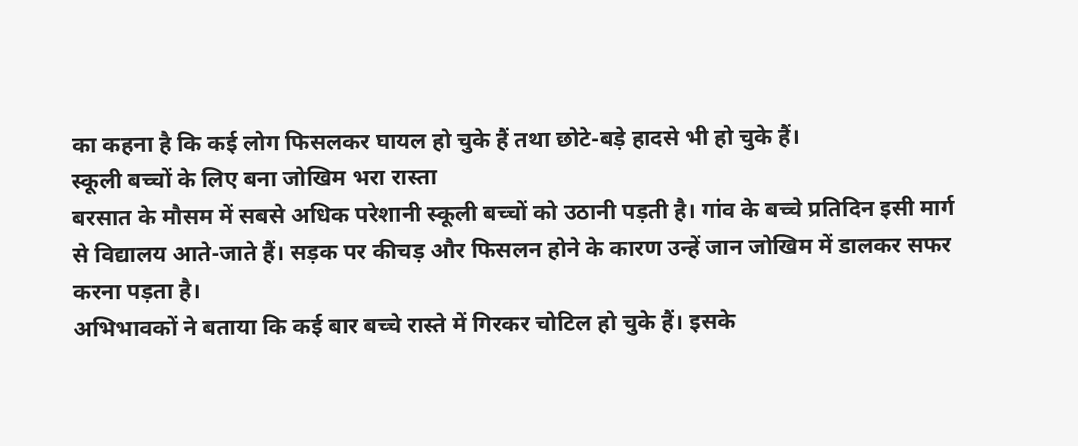का कहना है कि कई लोग फिसलकर घायल हो चुके हैं तथा छोटे-बड़े हादसे भी हो चुके हैं।
स्कूली बच्चों के लिए बना जोखिम भरा रास्ता
बरसात के मौसम में सबसे अधिक परेशानी स्कूली बच्चों को उठानी पड़ती है। गांव के बच्चे प्रतिदिन इसी मार्ग से विद्यालय आते-जाते हैं। सड़क पर कीचड़ और फिसलन होने के कारण उन्हें जान जोखिम में डालकर सफर करना पड़ता है।
अभिभावकों ने बताया कि कई बार बच्चे रास्ते में गिरकर चोटिल हो चुके हैं। इसके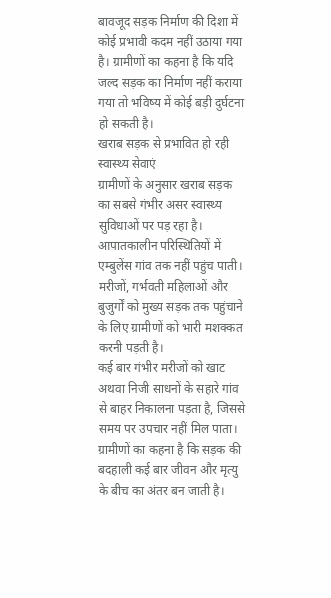बावजूद सड़क निर्माण की दिशा में कोई प्रभावी कदम नहीं उठाया गया है। ग्रामीणों का कहना है कि यदि जल्द सड़क का निर्माण नहीं कराया गया तो भविष्य में कोई बड़ी दुर्घटना हो सकती है।
खराब सड़क से प्रभावित हो रही स्वास्थ्य सेवाएं
ग्रामीणों के अनुसार खराब सड़क का सबसे गंभीर असर स्वास्थ्य सुविधाओं पर पड़ रहा है। आपातकालीन परिस्थितियों में एम्बुलेंस गांव तक नहीं पहुंच पाती। मरीजों, गर्भवती महिलाओं और बुजुर्गों को मुख्य सड़क तक पहुंचाने के लिए ग्रामीणों को भारी मशक्कत करनी पड़ती है।
कई बार गंभीर मरीजों को खाट अथवा निजी साधनों के सहारे गांव से बाहर निकालना पड़ता है, जिससे समय पर उपचार नहीं मिल पाता। ग्रामीणों का कहना है कि सड़क की बदहाली कई बार जीवन और मृत्यु के बीच का अंतर बन जाती है।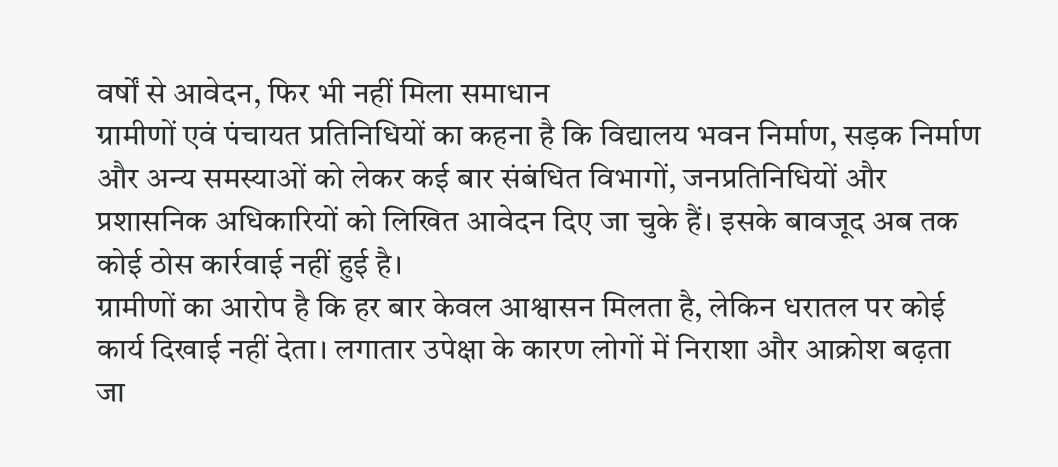वर्षों से आवेदन, फिर भी नहीं मिला समाधान
ग्रामीणों एवं पंचायत प्रतिनिधियों का कहना है कि विद्यालय भवन निर्माण, सड़क निर्माण और अन्य समस्याओं को लेकर कई बार संबंधित विभागों, जनप्रतिनिधियों और प्रशासनिक अधिकारियों को लिखित आवेदन दिए जा चुके हैं। इसके बावजूद अब तक कोई ठोस कार्रवाई नहीं हुई है।
ग्रामीणों का आरोप है कि हर बार केवल आश्वासन मिलता है, लेकिन धरातल पर कोई कार्य दिखाई नहीं देता। लगातार उपेक्षा के कारण लोगों में निराशा और आक्रोश बढ़ता जा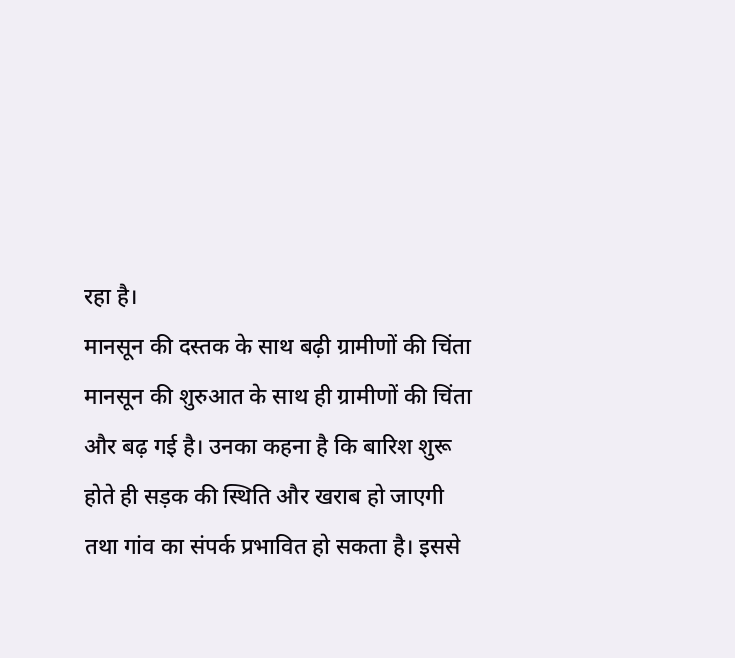रहा है।
मानसून की दस्तक के साथ बढ़ी ग्रामीणों की चिंता
मानसून की शुरुआत के साथ ही ग्रामीणों की चिंता और बढ़ गई है। उनका कहना है कि बारिश शुरू होते ही सड़क की स्थिति और खराब हो जाएगी तथा गांव का संपर्क प्रभावित हो सकता है। इससे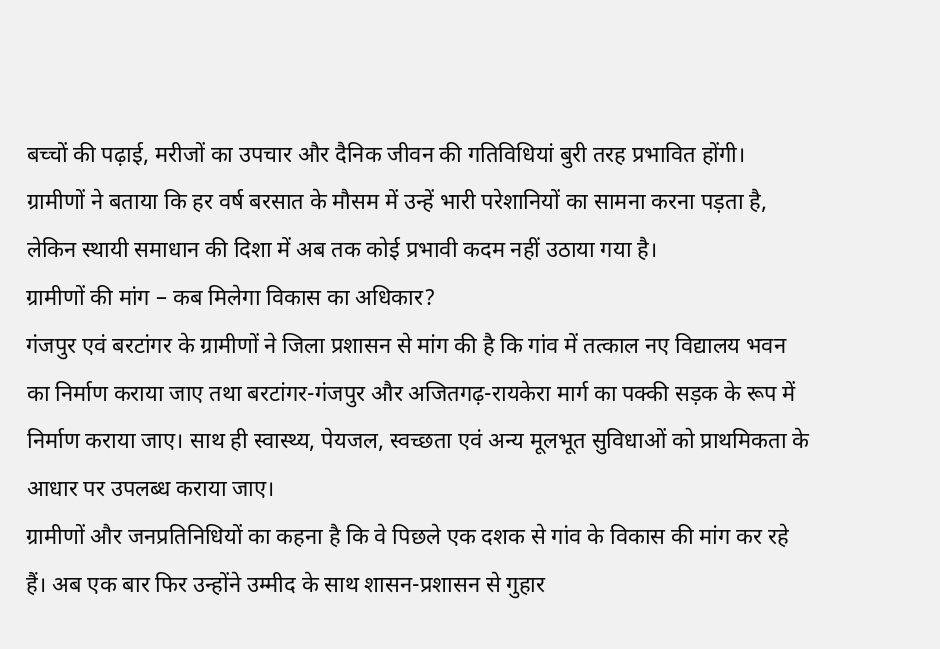बच्चों की पढ़ाई, मरीजों का उपचार और दैनिक जीवन की गतिविधियां बुरी तरह प्रभावित होंगी।
ग्रामीणों ने बताया कि हर वर्ष बरसात के मौसम में उन्हें भारी परेशानियों का सामना करना पड़ता है, लेकिन स्थायी समाधान की दिशा में अब तक कोई प्रभावी कदम नहीं उठाया गया है।
ग्रामीणों की मांग – कब मिलेगा विकास का अधिकार?
गंजपुर एवं बरटांगर के ग्रामीणों ने जिला प्रशासन से मांग की है कि गांव में तत्काल नए विद्यालय भवन का निर्माण कराया जाए तथा बरटांगर-गंजपुर और अजितगढ़-रायकेरा मार्ग का पक्की सड़क के रूप में निर्माण कराया जाए। साथ ही स्वास्थ्य, पेयजल, स्वच्छता एवं अन्य मूलभूत सुविधाओं को प्राथमिकता के आधार पर उपलब्ध कराया जाए।
ग्रामीणों और जनप्रतिनिधियों का कहना है कि वे पिछले एक दशक से गांव के विकास की मांग कर रहे हैं। अब एक बार फिर उन्होंने उम्मीद के साथ शासन-प्रशासन से गुहार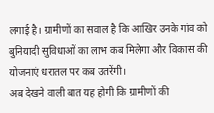लगाई है। ग्रामीणों का सवाल है कि आखिर उनके गांव को बुनियादी सुविधाओं का लाभ कब मिलेगा और विकास की योजनाएं धरातल पर कब उतरेंगी।
अब देखने वाली बात यह होगी कि ग्रामीणों की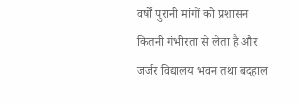वर्षों पुरानी मांगों को प्रशासन कितनी गंभीरता से लेता है और जर्जर विद्यालय भवन तथा बदहाल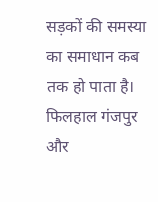सड़कों की समस्या का समाधान कब तक हो पाता है। फिलहाल गंजपुर और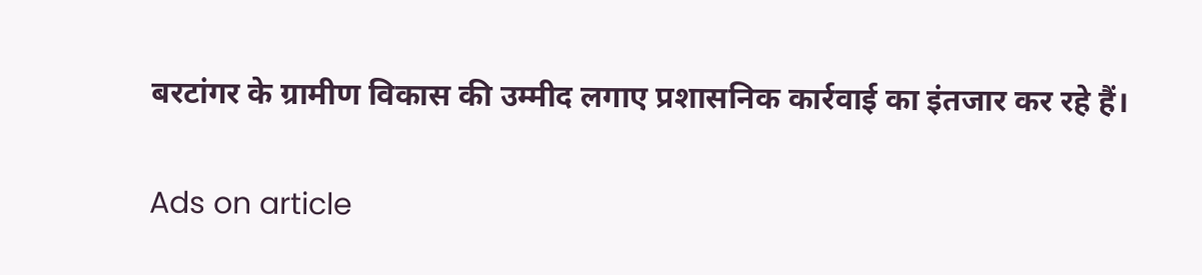बरटांगर के ग्रामीण विकास की उम्मीद लगाए प्रशासनिक कार्रवाई का इंतजार कर रहे हैं।

Ads on article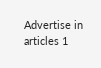Advertise in articles 1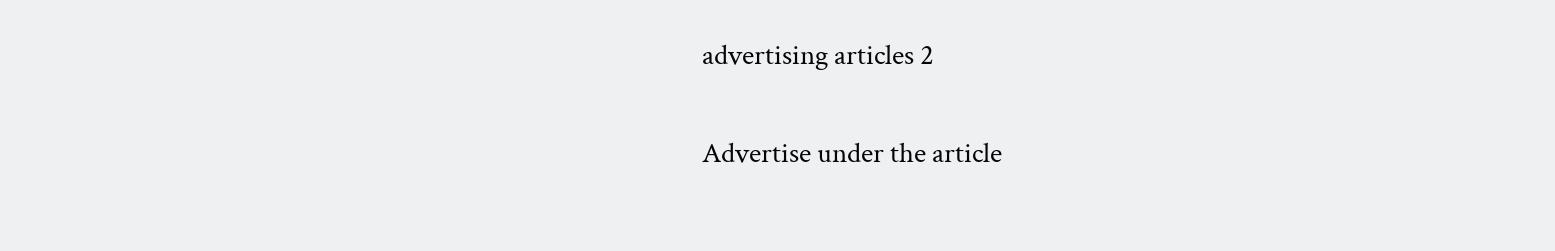advertising articles 2

Advertise under the article